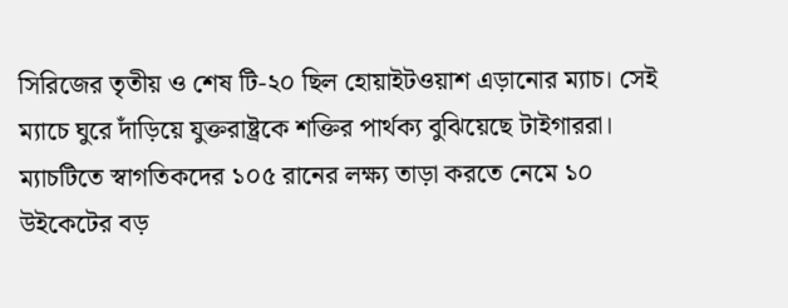সিরিজের তৃতীয় ও শেষ টি-২০ ছিল হোয়াইটওয়াশ এড়ানোর ম্যাচ। সেই ম্যাচে ঘুরে দাঁড়িয়ে যুক্তরাষ্ট্রকে শক্তির পার্থক্য বুঝিয়েছে টাইগাররা। ম্যাচটিতে স্বাগতিকদের ১০৫ রানের লক্ষ্য তাড়া করতে নেমে ১০ উইকেটের বড়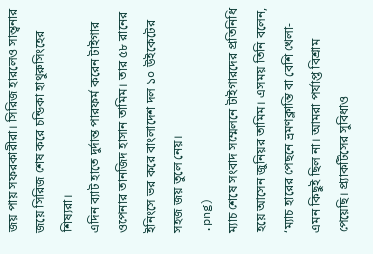জয় পায় সফরকারীরা। সিরিজ হারলেও সান্ত্বনার জয়ে সিরিজ শেষ করে চন্ডিকা হাথুরুসিংহের শিষ্যরা।
এদিন ব্যাট হাতে দুর্দান্ত পারফর্ম করেন টাইগার ওপেনার তানজিদ হাসান তামিম। তার ৫৮ রানের ইনিংসে ভর করে বাংলাদেশ দল ১০ উইকেটের সহজ জয় তুলে নেয়।
.png)
ম্যাচ শেষে সংবাদ সম্মেলনে টাইগারদের প্রতিনিধি হয়ে আসেন জুনিয়র তামিম। এসময় তিনি বলেন, ‘ম্যাচ হারের পেছনে ভ্রমণক্লান্তি বা বেশি খেলা- এমন কিছুই ছিল না। আমরা পর্যাপ্ত বিশ্রাম পেয়েছি। প্র্যাকটিসের সুবিধাও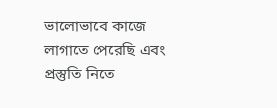ভালোভাবে কাজে লাগাতে পেরেছি এবং প্রস্তুতি নিতে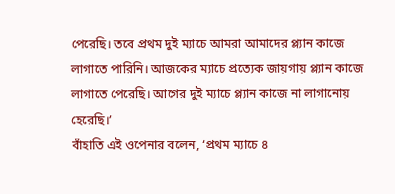পেরেছি। তবে প্রথম দুই ম্যাচে আমরা আমাদের প্ল্যান কাজে লাগাতে পারিনি। আজকের ম্যাচে প্রত্যেক জায়গায় প্ল্যান কাজে লাগাতে পেরেছি। আগের দুই ম্যাচে প্ল্যান কাজে না লাগানোয় হেরেছি।’
বাঁহাতি এই ওপেনার বলেন, ‘প্রথম ম্যাচে ৪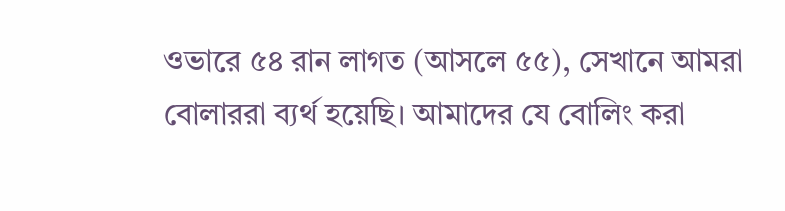ওভারে ৫৪ রান লাগত (আসলে ৫৫), সেখানে আমরা বোলাররা ব্যর্থ হয়েছি। আমাদের যে বোলিং করা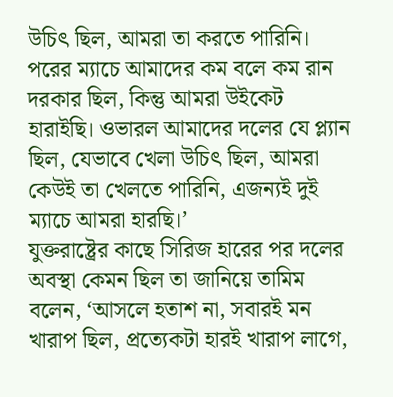উচিৎ ছিল, আমরা তা করতে পারিনি। পরের ম্যাচে আমাদের কম বলে কম রান দরকার ছিল, কিন্তু আমরা উইকেট হারাইছি। ওভারল আমাদের দলের যে প্ল্যান ছিল, যেভাবে খেলা উচিৎ ছিল, আমরা কেউই তা খেলতে পারিনি, এজন্যই দুই ম্যাচে আমরা হারছি।’
যুক্তরাষ্ট্রের কাছে সিরিজ হারের পর দলের অবস্থা কেমন ছিল তা জানিয়ে তামিম বলেন, ‘আসলে হতাশ না, সবারই মন খারাপ ছিল, প্রত্যেকটা হারই খারাপ লাগে,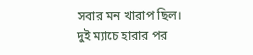সবার মন খারাপ ছিল। দুই ম্যাচে হারার পর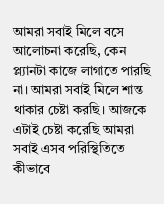আমরা সবাই মিলে বসে আলোচনা করেছি, কেন প্ল্যানটা কাজে লাগাতে পারছি না। আমরা সবাই মিলে শান্ত থাকার চেষ্টা করছি। আজকে এটাই চেষ্টা করেছি আমরা সবাই এসব পরিস্থিতিতে কীভাবে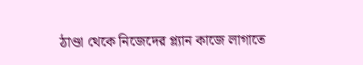ঠাণ্ডা থেকে নিজেদের প্ল্যান কাজে লাগাতে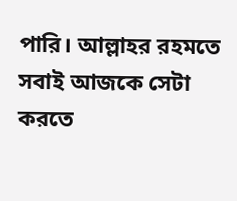পারি। আল্লাহর রহমতে সবাই আজকে সেটা করতে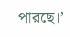পারছে।’